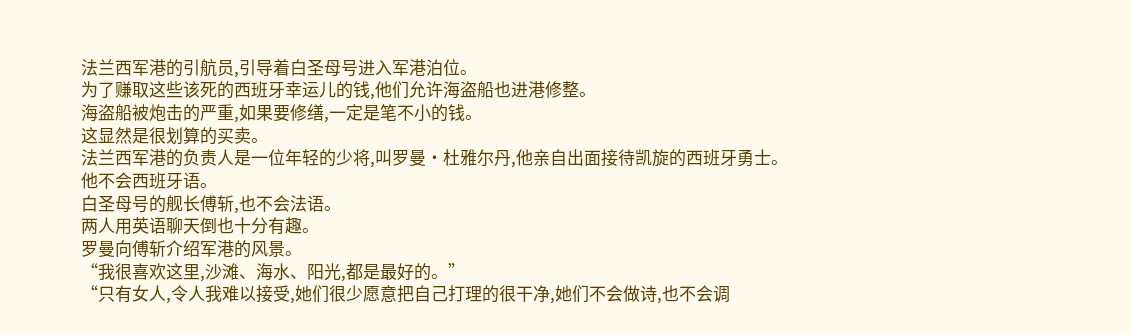法兰西军港的引航员,引导着白圣母号进入军港泊位。
为了赚取这些该死的西班牙幸运儿的钱,他们允许海盗船也进港修整。
海盗船被炮击的严重,如果要修缮,一定是笔不小的钱。
这显然是很划算的买卖。
法兰西军港的负责人是一位年轻的少将,叫罗曼·杜雅尔丹,他亲自出面接待凯旋的西班牙勇士。
他不会西班牙语。
白圣母号的舰长傅斩,也不会法语。
两人用英语聊天倒也十分有趣。
罗曼向傅斩介绍军港的风景。
“我很喜欢这里,沙滩、海水、阳光,都是最好的。”
“只有女人,令人我难以接受,她们很少愿意把自己打理的很干净,她们不会做诗,也不会调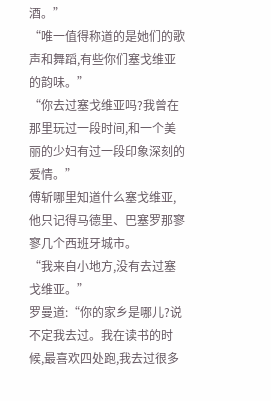酒。”
“唯一值得称道的是她们的歌声和舞蹈,有些你们塞戈维亚的韵味。”
“你去过塞戈维亚吗?我曾在那里玩过一段时间,和一个美丽的少妇有过一段印象深刻的爱情。”
傅斩哪里知道什么塞戈维亚,他只记得马德里、巴塞罗那寥寥几个西班牙城市。
“我来自小地方,没有去过塞戈维亚。”
罗曼道:“你的家乡是哪儿?说不定我去过。我在读书的时候,最喜欢四处跑,我去过很多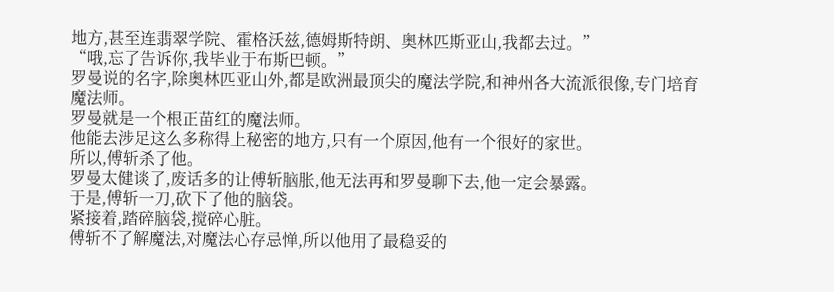地方,甚至连翡翠学院、霍格沃兹,德姆斯特朗、奥林匹斯亚山,我都去过。”
“哦,忘了告诉你,我毕业于布斯巴顿。”
罗曼说的名字,除奥林匹亚山外,都是欧洲最顶尖的魔法学院,和神州各大流派很像,专门培育魔法师。
罗曼就是一个根正苗红的魔法师。
他能去涉足这么多称得上秘密的地方,只有一个原因,他有一个很好的家世。
所以,傅斩杀了他。
罗曼太健谈了,废话多的让傅斩脑胀,他无法再和罗曼聊下去,他一定会暴露。
于是,傅斩一刀,砍下了他的脑袋。
紧接着,踏碎脑袋,搅碎心脏。
傅斩不了解魔法,对魔法心存忌惮,所以他用了最稳妥的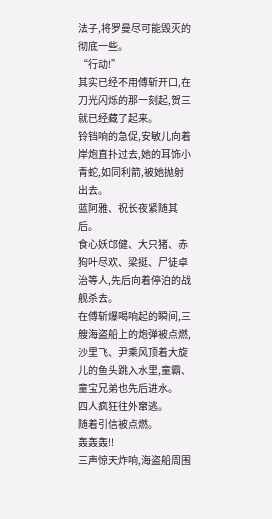法子,将罗曼尽可能毁灭的彻底一些。
“行动!”
其实已经不用傅斩开口,在刀光闪烁的那一刻起,贺三就已经藏了起来。
铃铛响的急促,安敏儿向着岸炮直扑过去,她的耳饰小青蛇,如同利箭,被她抛射出去。
蓝阿雅、祝长夜紧随其后。
食心妖邙健、大只猪、赤狗叶尽欢、梁挺、尸徒卓治等人,先后向着停泊的战舰杀去。
在傅斩爆喝响起的瞬间,三艘海盗船上的炮弹被点燃,沙里飞、尹乘风顶着大旋儿的鱼头跳入水里,童霸、童宝兄弟也先后进水。
四人疯狂往外窜逃。
随着引信被点燃。
轰轰轰!!
三声惊天炸响,海盗船周围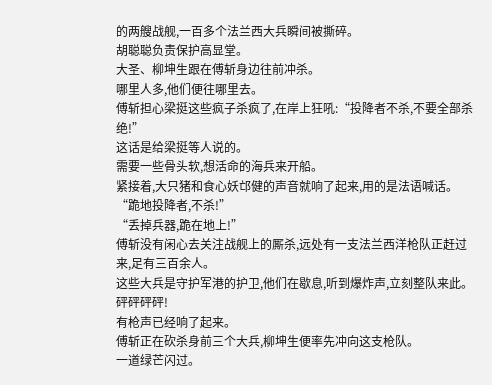的两艘战舰,一百多个法兰西大兵瞬间被撕碎。
胡聪聪负责保护高显堂。
大圣、柳坤生跟在傅斩身边往前冲杀。
哪里人多,他们便往哪里去。
傅斩担心梁挺这些疯子杀疯了,在岸上狂吼:“投降者不杀,不要全部杀绝!”
这话是给梁挺等人说的。
需要一些骨头软,想活命的海兵来开船。
紧接着,大只猪和食心妖邙健的声音就响了起来,用的是法语喊话。
“跪地投降者,不杀!”
“丢掉兵器,跪在地上!”
傅斩没有闲心去关注战舰上的厮杀,远处有一支法兰西洋枪队正赶过来,足有三百余人。
这些大兵是守护军港的护卫,他们在歇息,听到爆炸声,立刻整队来此。
砰砰砰砰!
有枪声已经响了起来。
傅斩正在砍杀身前三个大兵,柳坤生便率先冲向这支枪队。
一道绿芒闪过。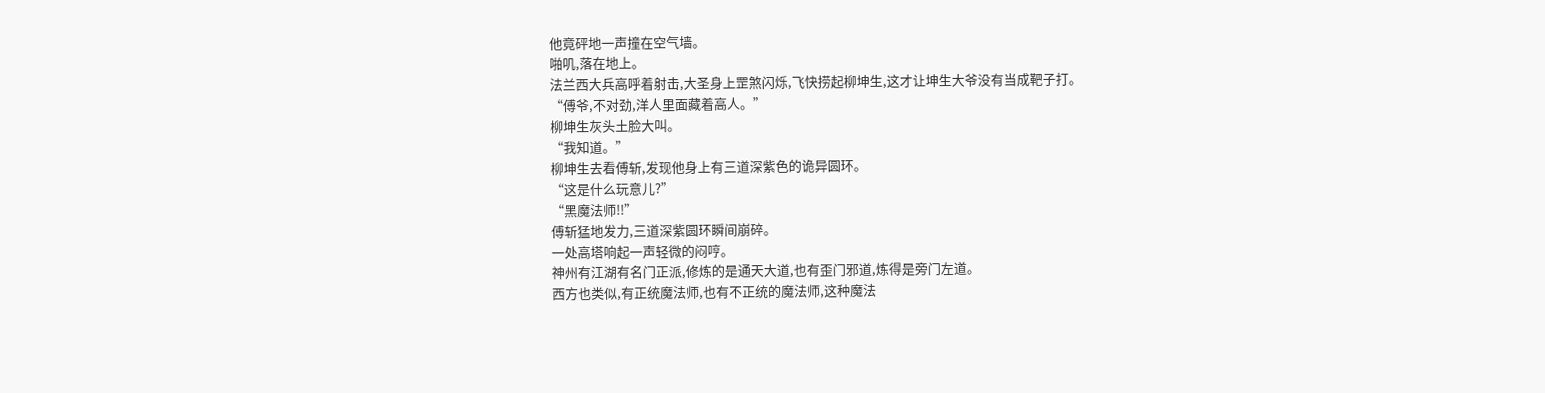他竟砰地一声撞在空气墙。
啪叽,落在地上。
法兰西大兵高呼着射击,大圣身上罡煞闪烁,飞快捞起柳坤生,这才让坤生大爷没有当成靶子打。
“傅爷,不对劲,洋人里面藏着高人。”
柳坤生灰头土脸大叫。
“我知道。”
柳坤生去看傅斩,发现他身上有三道深紫色的诡异圆环。
“这是什么玩意儿?”
“黑魔法师!!”
傅斩猛地发力,三道深紫圆环瞬间崩碎。
一处高塔响起一声轻微的闷哼。
神州有江湖有名门正派,修炼的是通天大道,也有歪门邪道,炼得是旁门左道。
西方也类似,有正统魔法师,也有不正统的魔法师,这种魔法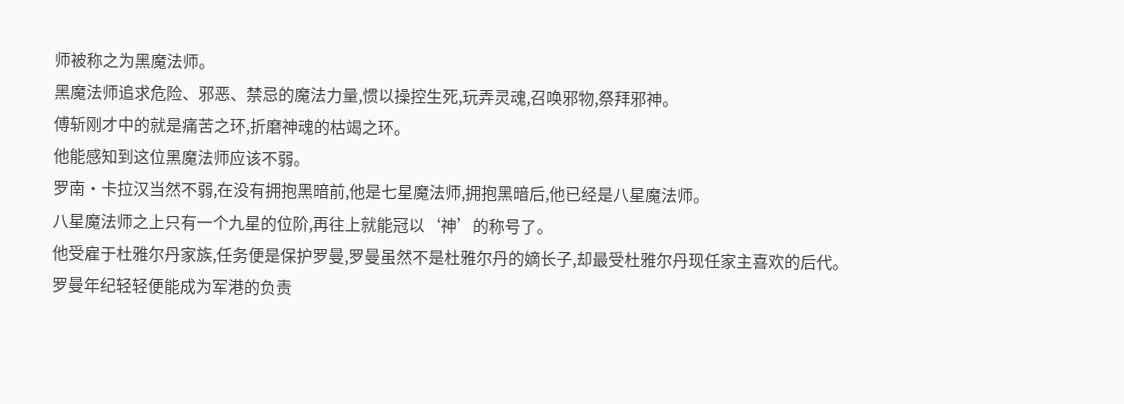师被称之为黑魔法师。
黑魔法师追求危险、邪恶、禁忌的魔法力量,惯以操控生死,玩弄灵魂,召唤邪物,祭拜邪神。
傅斩刚才中的就是痛苦之环,折磨神魂的枯竭之环。
他能感知到这位黑魔法师应该不弱。
罗南·卡拉汉当然不弱,在没有拥抱黑暗前,他是七星魔法师,拥抱黑暗后,他已经是八星魔法师。
八星魔法师之上只有一个九星的位阶,再往上就能冠以‘神’的称号了。
他受雇于杜雅尔丹家族,任务便是保护罗曼,罗曼虽然不是杜雅尔丹的嫡长子,却最受杜雅尔丹现任家主喜欢的后代。
罗曼年纪轻轻便能成为军港的负责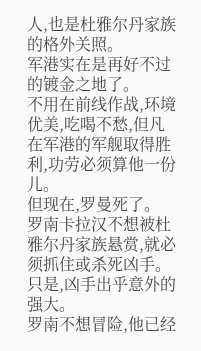人,也是杜雅尔丹家族的格外关照。
军港实在是再好不过的镀金之地了。
不用在前线作战,环境优美,吃喝不愁,但凡在军港的军舰取得胜利,功劳必须算他一份儿。
但现在,罗曼死了。
罗南卡拉汉不想被杜雅尔丹家族悬赏,就必须抓住或杀死凶手。
只是,凶手出乎意外的强大。
罗南不想冒险,他已经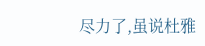尽力了,虽说杜雅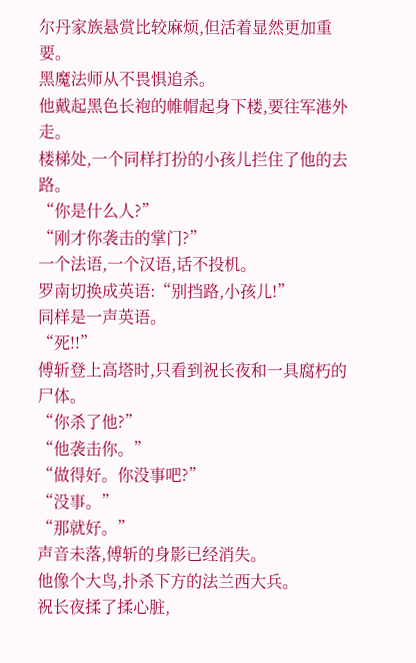尔丹家族悬赏比较麻烦,但活着显然更加重要。
黑魔法师从不畏惧追杀。
他戴起黑色长袍的帷帽起身下楼,要往军港外走。
楼梯处,一个同样打扮的小孩儿拦住了他的去路。
“你是什么人?”
“刚才你袭击的掌门?”
一个法语,一个汉语,话不投机。
罗南切换成英语:“别挡路,小孩儿!”
同样是一声英语。
“死!!”
傅斩登上高塔时,只看到祝长夜和一具腐朽的尸体。
“你杀了他?”
“他袭击你。”
“做得好。你没事吧?”
“没事。”
“那就好。”
声音未落,傅斩的身影已经消失。
他像个大鸟,扑杀下方的法兰西大兵。
祝长夜揉了揉心脏,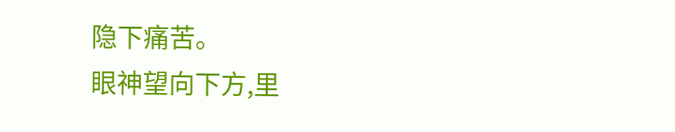隐下痛苦。
眼神望向下方,里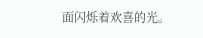面闪烁着欢喜的光。